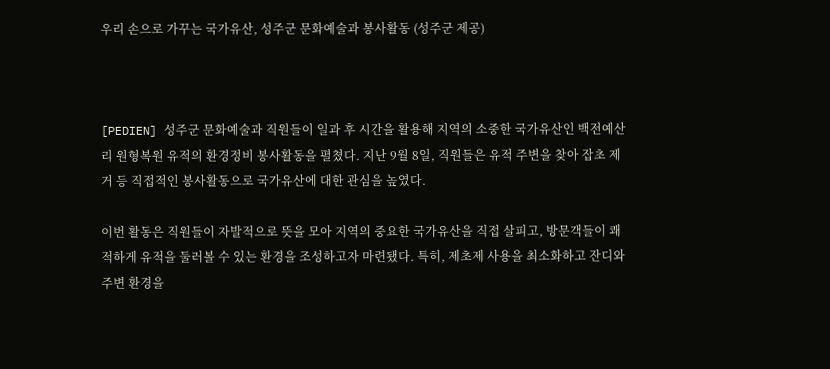우리 손으로 가꾸는 국가유산, 성주군 문화예술과 봉사활동 (성주군 제공)



[PEDIEN] 성주군 문화예술과 직원들이 일과 후 시간을 활용해 지역의 소중한 국가유산인 백전예산리 원형복원 유적의 환경정비 봉사활동을 펼쳤다. 지난 9월 8일, 직원들은 유적 주변을 찾아 잡초 제거 등 직접적인 봉사활동으로 국가유산에 대한 관심을 높였다.

이번 활동은 직원들이 자발적으로 뜻을 모아 지역의 중요한 국가유산을 직접 살피고, 방문객들이 쾌적하게 유적을 둘러볼 수 있는 환경을 조성하고자 마련됐다. 특히, 제초제 사용을 최소화하고 잔디와 주변 환경을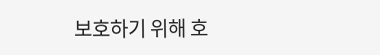보호하기 위해 호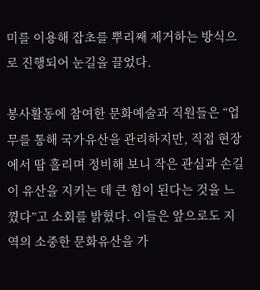미를 이용해 잡초를 뿌리째 제거하는 방식으로 진행되어 눈길을 끌었다.

봉사활동에 참여한 문화예술과 직원들은 “업무를 통해 국가유산을 관리하지만, 직접 현장에서 땀 흘리며 정비해 보니 작은 관심과 손길이 유산을 지키는 데 큰 힘이 된다는 것을 느꼈다”고 소회를 밝혔다. 이들은 앞으로도 지역의 소중한 문화유산을 가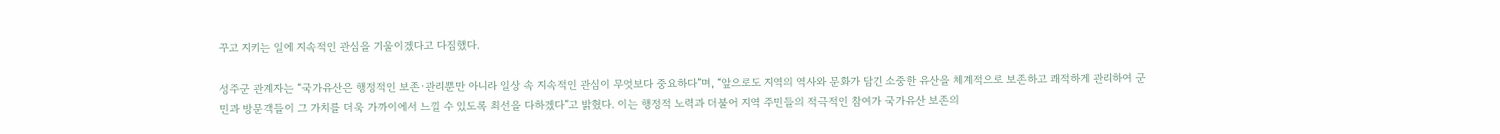꾸고 지키는 일에 지속적인 관심을 기울이겠다고 다짐했다.

성주군 관계자는 “국가유산은 행정적인 보존·관리뿐만 아니라 일상 속 지속적인 관심이 무엇보다 중요하다”며, “앞으로도 지역의 역사와 문화가 담긴 소중한 유산을 체계적으로 보존하고 쾌적하게 관리하여 군민과 방문객들이 그 가치를 더욱 가까이에서 느낄 수 있도록 최선을 다하겠다”고 밝혔다. 이는 행정적 노력과 더불어 지역 주민들의 적극적인 참여가 국가유산 보존의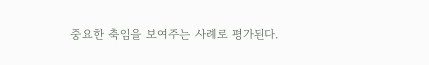중요한 축임을 보여주는 사례로 평가된다.